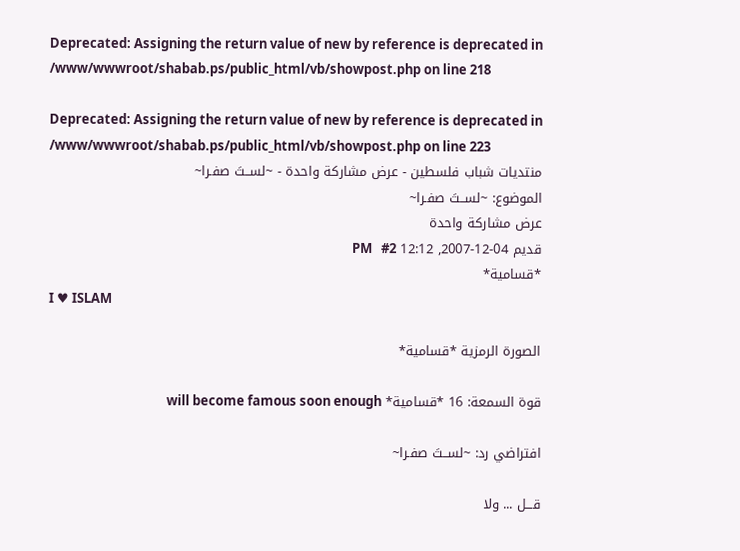Deprecated: Assigning the return value of new by reference is deprecated in /www/wwwroot/shabab.ps/public_html/vb/showpost.php on line 218

Deprecated: Assigning the return value of new by reference is deprecated in /www/wwwroot/shabab.ps/public_html/vb/showpost.php on line 223
منتديات شباب فلسطين - عرض مشاركة واحدة - ~لســتَ صفـرا~
الموضوع: ~لســتَ صفـرا~
عرض مشاركة واحدة
قديم 04-12-2007, 12:12 PM   #2
*قسامية*
I ♥ ISLAM

الصورة الرمزية *قسامية*

قوة السمعة: 16 *قسامية* will become famous soon enough

افتراضي رد: ~لســتَ صفـرا~

قـــل ... ولا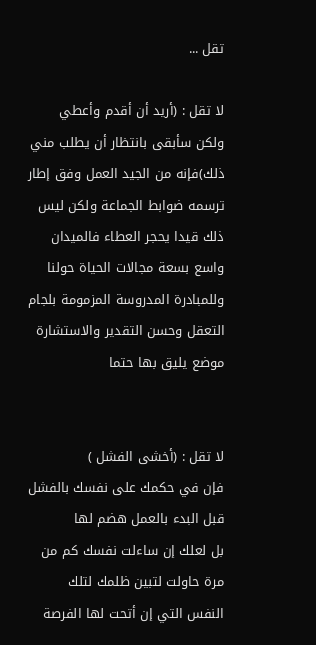تقل ...

لا تقل : (أريد أن أقدم وأعطي ولكن سأبقى بانتظار أن يطلب مني ذلك)فإنه من الجيد العمل وفق إطار ترسمه ضوابط الجماعة ولكن ليس ذلك قيدا يحجر العطاء فالميدان واسع بسعة مجالات الحياة حولنا وللمبادرة المدروسة المزمومة بلجام التعقل وحسن التقدير والاستشارة موضع يليق بها حتما


لا تقل : (أخشى الفشل )
فإن في حكمك على نفسك بالفشل قبل البدء بالعمل هضم لها
بل لعلك إن ساءلت نفسك كم من مرة حاولت لتبين ظلمك لتلك النفس التي إن أتحت لها الفرصة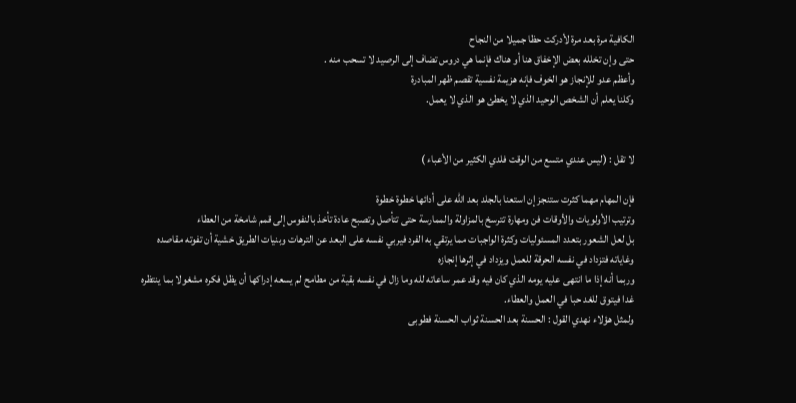الكافية مرة بعد مرة لأدركت حظا جميلا من النجاح
حتى وإن تخلله بعض الإخفاق هنا أو هناك فإنما هي دروس تضاف إلى الرصيد لا تسحب منه .
وأعظم عدو للإنجاز هو الخوف فإنه هزيمة نفسية تقصم ظهر المبادرة
وكلنا يعلم أن الشخص الوحيد الذي لا يخطئ هو الذي لا يعمل.


لا تقل : (ليس عندي متسع من الوقت فلدي الكثير من الأعباء )

فإن المهام مهما كثرت ستنجز إن استعنا بالجلد بعد الله على أدائها خطوة خطوة
وترتيب الأولويات والأوقات فن ومهارة تترسخ بالمزاولة والممارسة حتى تتأصل وتصبح عادة تأخذ بالنفوس إلى قمم شامخة من العطاء
بل لعل الشعور بتعدد المسئوليات وكثرة الواجبات مما يرتقي به الفرد فيربي نفسه على البعد عن الترهات وبنيات الطريق خشية أن تفوته مقاصده وغاياته فتزداد في نفسه الحرقة للعمل ويزداد في إثرها إنجازه
وربما أنه إذا ما انتهى عليه يومه الذي كان فيه وقد عمر ساعاته لله وما زال في نفسه بقية من مطامح لم يسعه إدراكها أن يظل فكره مشغولا بما ينتظره غدا فيتوق للغد حبا في العمل والعطاء.
ولمثل هؤلاء نهدي القول : الحسنة بعد الحسنة ثواب الحسنة فطوبى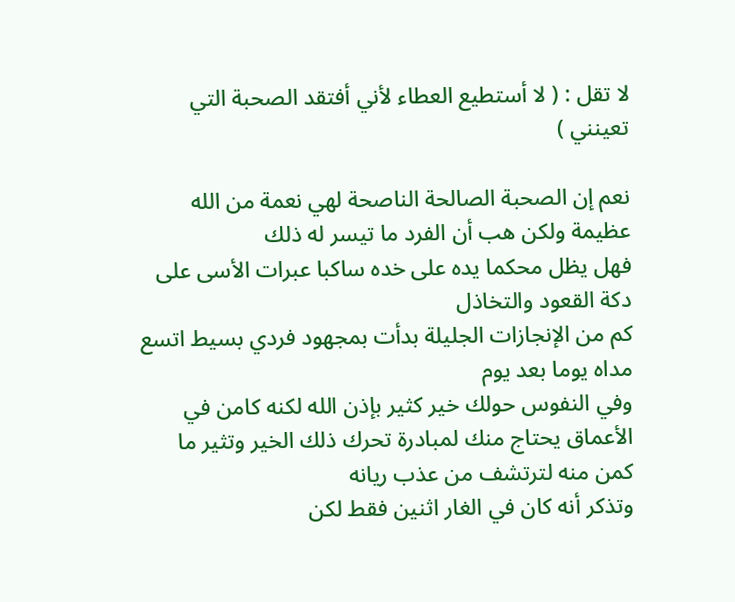لا تقل : ( لا أستطيع العطاء لأني أفتقد الصحبة التي تعينني )

نعم إن الصحبة الصالحة الناصحة لهي نعمة من الله عظيمة ولكن هب أن الفرد ما تيسر له ذلك
فهل يظل محكما يده على خده ساكبا عبرات الأسى على دكة القعود والتخاذل
كم من الإنجازات الجليلة بدأت بمجهود فردي بسيط اتسع مداه يوما بعد يوم
وفي النفوس حولك خير كثير بإذن الله لكنه كامن في الأعماق يحتاج منك لمبادرة تحرك ذلك الخير وتثير ما كمن منه لترتشف من عذب ريانه
وتذكر أنه كان في الغار اثنين فقط لكن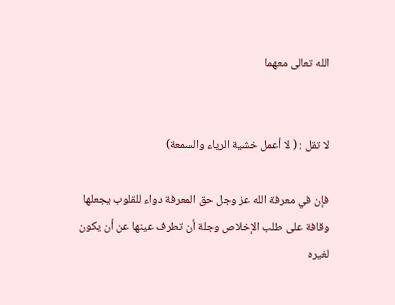الله تعالى معهما


لا تقل : ( لا أعمل خشية الرياء والسمعة)

فإن في معرفة الله عز وجل حق المعرفة دواء للقلوب يجعلها وقافة على طلب الإخلاص وجلة أن تطرف عينها عن أن يكون لغيره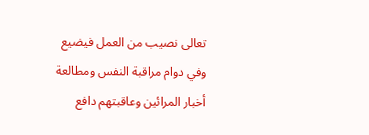تعالى نصيب من العمل فيضيع
وفي دوام مراقبة النفس ومطالعة أخبار المرائين وعاقبتهم دافع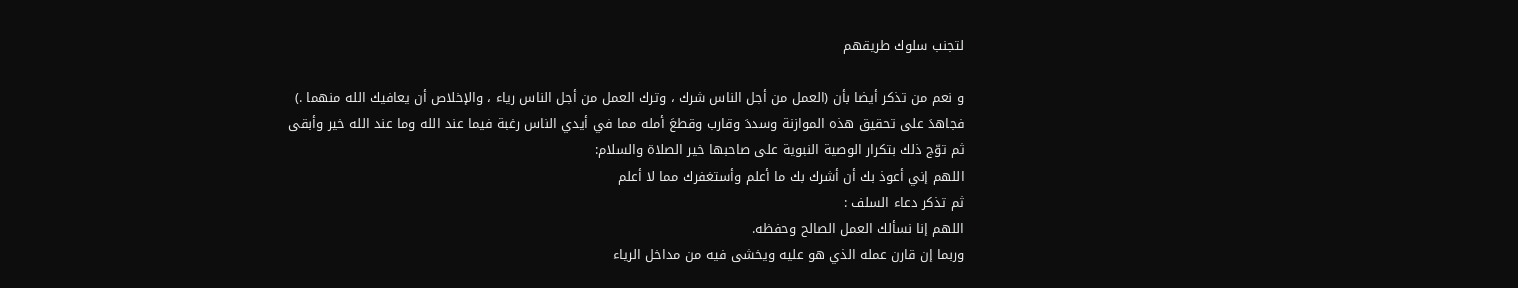لتجنب سلوك طريقهم

و نعم من تذكر أيضا بأن (العمل من أجل الناس شرك ، وترك العمل من أجل الناس رياء ، والإخلاص أن يعافيك الله منهما .)
فجاهدَ على تحقيق هذه الموازنة وسددَ وقارب وقطعَ أمله مما في أيدي الناس رغبة فيما عند الله وما عند الله خير وأبقى
ثم توّج ذلك بتكرار الوصية النبوية على صاحبها خير الصلاة والسلام:
اللهم إني أعوذ بك أن أشرك بك ما أعلم وأستغفرك مما لا أعلم
ثم تذكر دعاء السلف :
اللهم إنا نسألك العمل الصالح وحفظه.
وربما إن قارن عمله الذي هو عليه ويخشى فيه من مداخل الرياء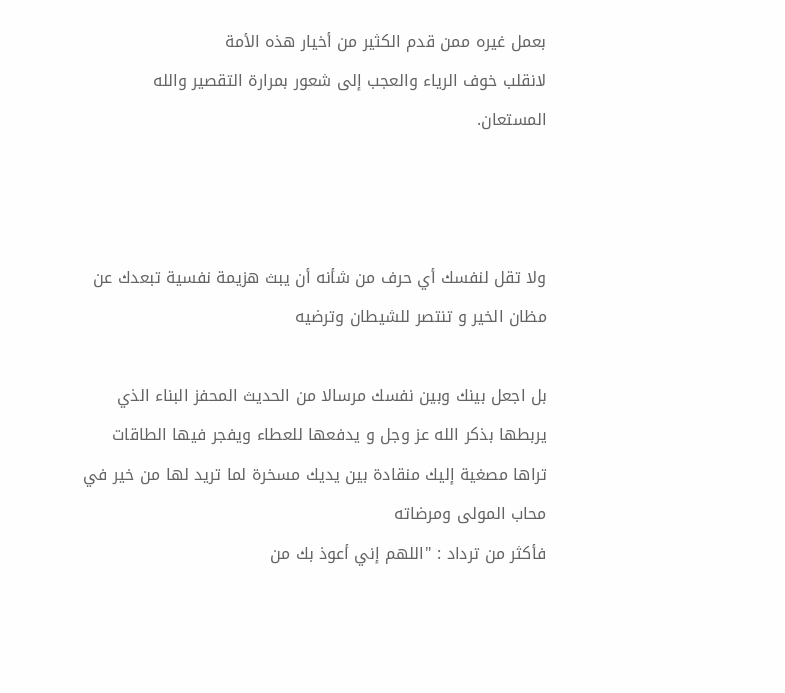بعمل غيره ممن قدم الكثير من أخيار هذه الأمة
لانقلب خوف الرياء والعجب إلى شعور بمرارة التقصير والله المستعان.



ولا تقل لنفسك أي حرف من شأنه أن يبث هزيمة نفسية تبعدك عن مظان الخير و تنتصر للشيطان وترضيه

بل اجعل بينك وبين نفسك مرسالا من الحديث المحفز البناء الذي يربطها بذكر الله عز وجل و يدفعها للعطاء ويفجر فيها الطاقات
تراها مصغية إليك منقادة بين يديك مسخرة لما تريد لها من خير في محاب المولى ومرضاته
فأكثر من ترداد : "اللهم إني أعوذ بك من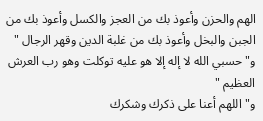الهم والحزن وأعوذ بك من العجز والكسل وأعوذ بك من الجبن والبخل وأعوذ بك من غلبة الدين وقهر الرجال "
و"حسبي الله لا إله إلا هو عليه توكلت وهو رب العرش العظيم "
و" اللهم أعنا على ذكرك وشكرك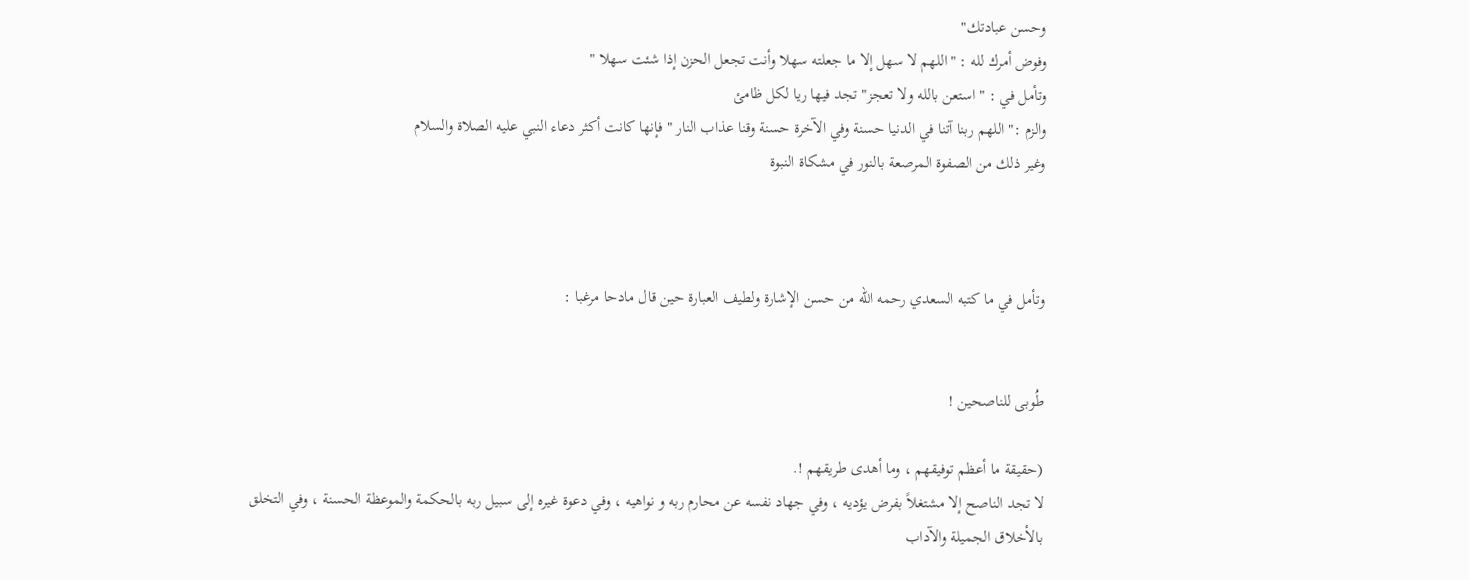وحسن عبادتك"
وفوض أمرك لله : "اللهم لا سهل إلا ما جعلته سهلا وأنت تجعل الحزن إذا شئت سهلا "
وتأمل في : " استعن بالله ولا تعجز" تجد فيها ريا لكل ظامئ
والزم :" اللهم ربنا آتنا في الدنيا حسنة وفي الآخرة حسنة وقنا عذاب النار " فإنها كانت أكثر دعاء النبي عليه الصلاة والسلام
وغير ذلك من الصفوة المرصعة بالنور في مشكاة النبوة



وتأمل في ما كتبه السعدي رحمه الله من حسن الإشارة ولطيف العبارة حين قال مادحا مرغبا :


طُوبى للناصحين !

(حقيقة ما أعظم توفيقهم ، وما أهدى طريقهم !.
لا تجد الناصح إلا مشتغلاً بفرض يؤديه ، وفي جهاد نفسه عن محارم ربه و نواهيه ، وفي دعوة غيره إلى سبيل ربه بالحكمة والموعظة الحسنة ، وفي التخلق بالأخلاق الجميلة والآداب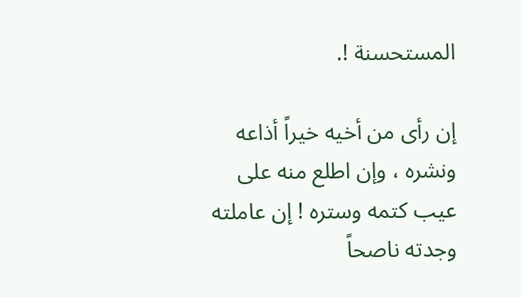المستحسنة !.

إن رأى من أخيه خيراً أذاعه ونشره ، وإن اطلع منه على عيب كتمه وستره ! إن عاملته وجدته ناصحاً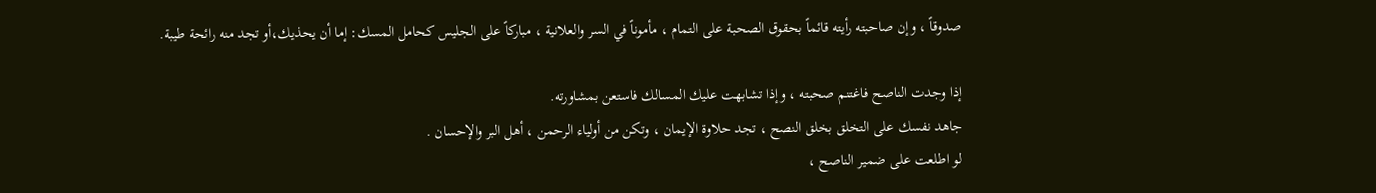صدوقاً ، وإن صاحبته رأيته قائماً بحقوق الصحبة على التمام ، مأموناً في السر والعلانية ، مباركاً على الجليس كحامل المسك: إما أن يحذيك،أو تجد منه رائحة طيبة.

إذا وجدت الناصح فاغتنم صحبته ، وإذا تشابهت عليك المسالك فاستعن بمشاورته.
جاهد نفسك على التخلق بخلق النصح ، تجد حلاوة الإيمان ، وتكن من أولياء الرحمن ، أهل البر والإحسان .
لو اطلعت على ضمير الناصح ،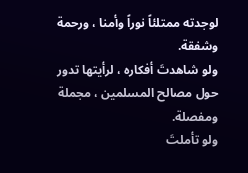لوجدته ممتلئاً نوراً وأمنا ، ورحمة وشفقة.
ولو شاهدتَ أفكاره ، لرأيتها تدور حول مصالح المسلمين ، مجملة ومفصلة.
ولو تأملتَ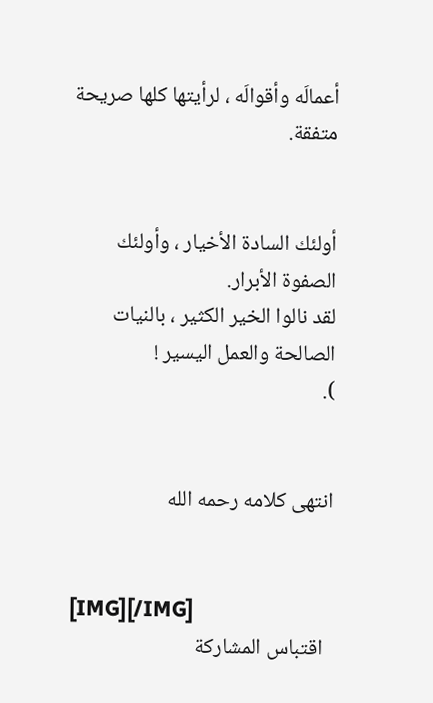أعمالَه وأقوالَه ، لرأيتها كلها صريحة متفقة.


أولئك السادة الأخيار ، وأولئك الصفوة الأبرار.
لقد نالوا الخير الكثير ، بالنيات الصالحة والعمل اليسير !
).


انتهى كلامه رحمه الله


[IMG][/IMG]
  اقتباس المشاركة